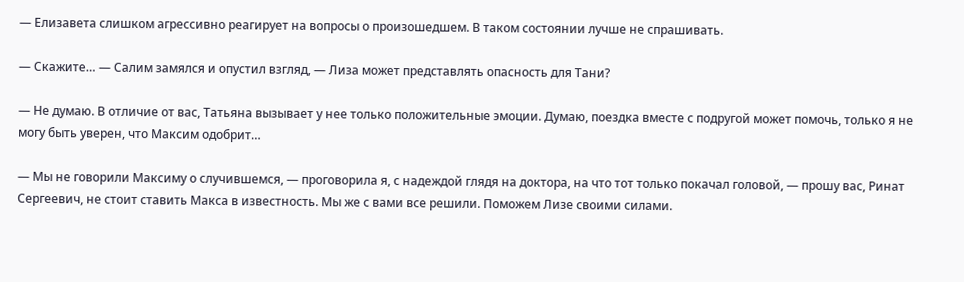— Елизавета слишком агрессивно реагирует на вопросы о произошедшем. В таком состоянии лучше не спрашивать.

— Скажите… — Салим замялся и опустил взгляд, — Лиза может представлять опасность для Тани?

— Не думаю. В отличие от вас, Татьяна вызывает у нее только положительные эмоции. Думаю, поездка вместе с подругой может помочь, только я не могу быть уверен, что Максим одобрит…

— Мы не говорили Максиму о случившемся, — проговорила я, с надеждой глядя на доктора, на что тот только покачал головой, — прошу вас, Ринат Сергеевич, не стоит ставить Макса в известность. Мы же с вами все решили. Поможем Лизе своими силами.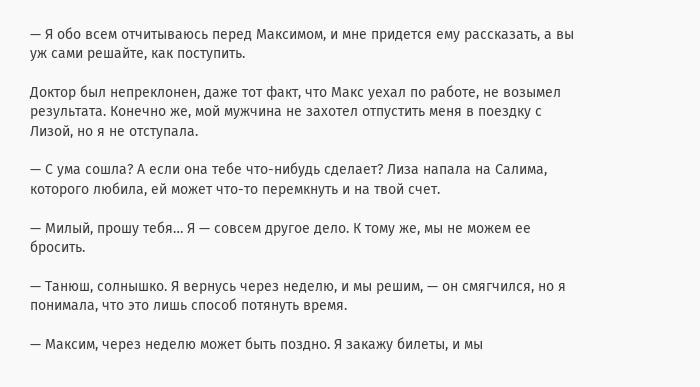— Я обо всем отчитываюсь перед Максимом, и мне придется ему рассказать, а вы уж сами решайте, как поступить.

Доктор был непреклонен, даже тот факт, что Макс уехал по работе, не возымел результата. Конечно же, мой мужчина не захотел отпустить меня в поездку с Лизой, но я не отступала.

— С ума сошла? А если она тебе что-нибудь сделает? Лиза напала на Салима, которого любила, ей может что-то перемкнуть и на твой счет.

— Милый, прошу тебя… Я — совсем другое дело. К тому же, мы не можем ее бросить.

— Танюш, солнышко. Я вернусь через неделю, и мы решим, — он смягчился, но я понимала, что это лишь способ потянуть время.

— Максим, через неделю может быть поздно. Я закажу билеты, и мы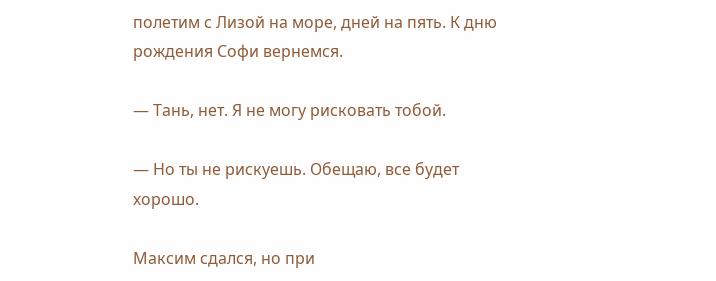полетим с Лизой на море, дней на пять. К дню рождения Софи вернемся.

— Тань, нет. Я не могу рисковать тобой.

— Но ты не рискуешь. Обещаю, все будет хорошо.

Максим сдался, но при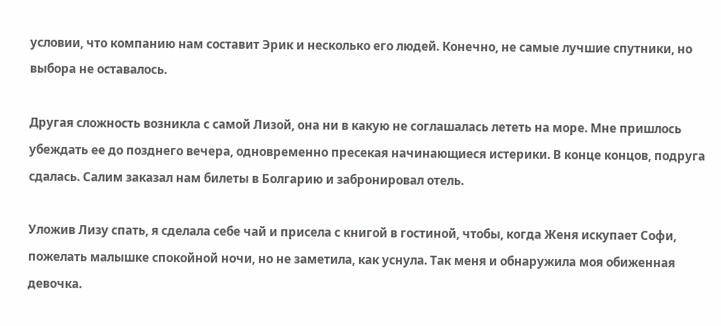условии, что компанию нам составит Эрик и несколько его людей. Конечно, не самые лучшие спутники, но выбора не оставалось.

Другая сложность возникла с самой Лизой, она ни в какую не соглашалась лететь на море. Мне пришлось убеждать ее до позднего вечера, одновременно пресекая начинающиеся истерики. В конце концов, подруга сдалась. Салим заказал нам билеты в Болгарию и забронировал отель.

Уложив Лизу спать, я сделала себе чай и присела с книгой в гостиной, чтобы, когда Женя искупает Софи, пожелать малышке спокойной ночи, но не заметила, как уснула. Так меня и обнаружила моя обиженная девочка.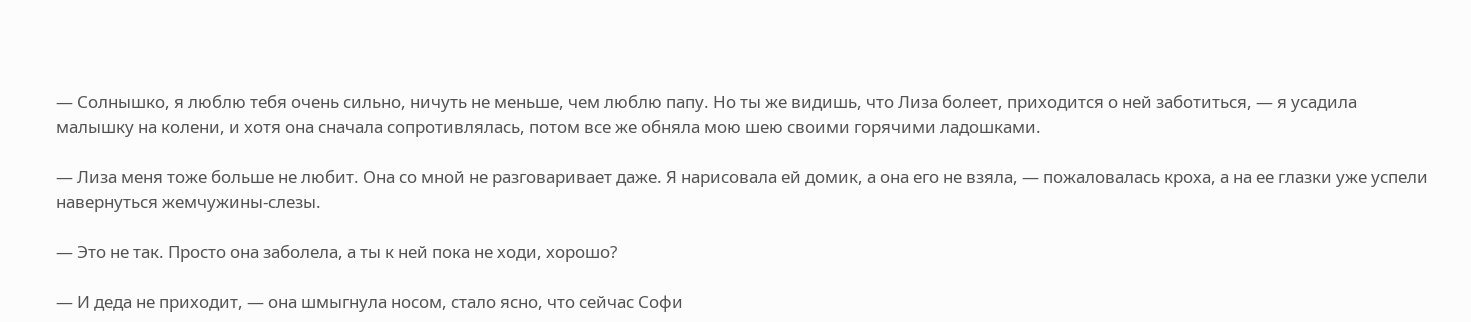— Солнышко, я люблю тебя очень сильно, ничуть не меньше, чем люблю папу. Но ты же видишь, что Лиза болеет, приходится о ней заботиться, — я усадила малышку на колени, и хотя она сначала сопротивлялась, потом все же обняла мою шею своими горячими ладошками.

— Лиза меня тоже больше не любит. Она со мной не разговаривает даже. Я нарисовала ей домик, а она его не взяла, — пожаловалась кроха, а на ее глазки уже успели навернуться жемчужины-слезы.

— Это не так. Просто она заболела, а ты к ней пока не ходи, хорошо?

— И деда не приходит, — она шмыгнула носом, стало ясно, что сейчас Софи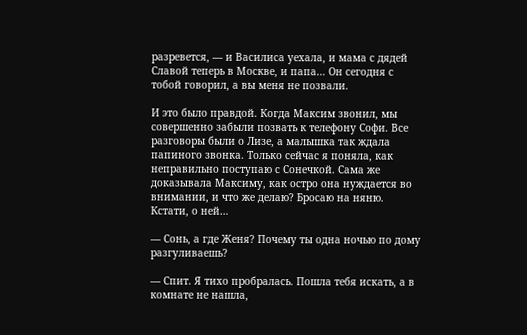разревется, — и Василиса уехала, и мама с дядей Славой теперь в Москве, и папа… Он сегодня с тобой говорил, а вы меня не позвали.

И это было правдой. Когда Максим звонил, мы совершенно забыли позвать к телефону Софи. Все разговоры были о Лизе, а малышка так ждала папиного звонка. Только сейчас я поняла, как неправильно поступаю с Сонечкой. Сама же доказывала Максиму, как остро она нуждается во внимании, и что же делаю? Бросаю на няню. Кстати, о ней…

— Сонь, а где Женя? Почему ты одна ночью по дому разгуливаешь?

— Спит. Я тихо пробралась. Пошла тебя искать, а в комнате не нашла,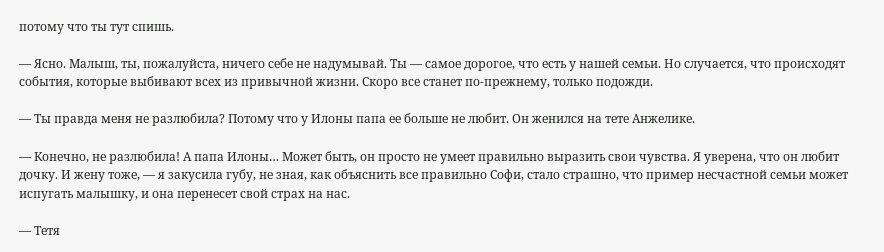потому что ты тут спишь.

— Ясно. Малыш, ты, пожалуйста, ничего себе не надумывай. Ты — самое дорогое, что есть у нашей семьи. Но случается, что происходят события, которые выбивают всех из привычной жизни. Скоро все станет по-прежнему, только подожди.

— Ты правда меня не разлюбила? Потому что у Илоны папа ее больше не любит. Он женился на тете Анжелике.

— Конечно, не разлюбила! А папа Илоны… Может быть, он просто не умеет правильно выразить свои чувства. Я уверена, что он любит дочку. И жену тоже, — я закусила губу, не зная, как объяснить все правильно Софи, стало страшно, что пример несчастной семьи может испугать малышку, и она перенесет свой страх на нас.

— Тетя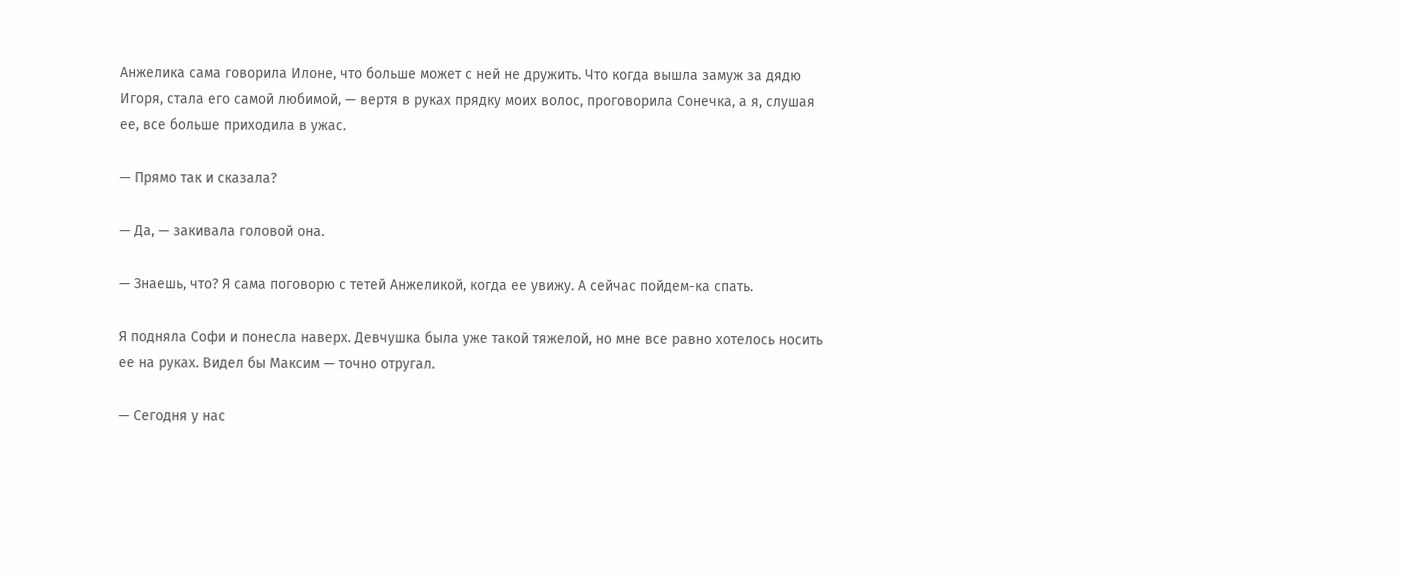Анжелика сама говорила Илоне, что больше может с ней не дружить. Что когда вышла замуж за дядю Игоря, стала его самой любимой, — вертя в руках прядку моих волос, проговорила Сонечка, а я, слушая ее, все больше приходила в ужас.

— Прямо так и сказала?

— Да, — закивала головой она.

— Знаешь, что? Я сама поговорю с тетей Анжеликой, когда ее увижу. А сейчас пойдем-ка спать.

Я подняла Софи и понесла наверх. Девчушка была уже такой тяжелой, но мне все равно хотелось носить ее на руках. Видел бы Максим — точно отругал.

— Сегодня у нас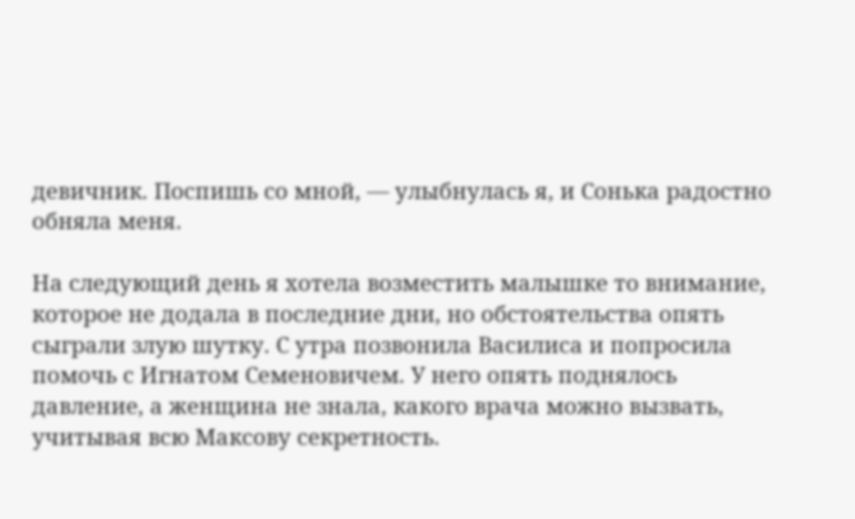девичник. Поспишь со мной, — улыбнулась я, и Сонька радостно обняла меня.

На следующий день я хотела возместить малышке то внимание, которое не додала в последние дни, но обстоятельства опять сыграли злую шутку. С утра позвонила Василиса и попросила помочь с Игнатом Семеновичем. У него опять поднялось давление, а женщина не знала, какого врача можно вызвать, учитывая всю Максову секретность.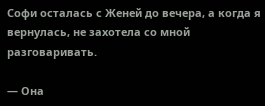Софи осталась с Женей до вечера, а когда я вернулась, не захотела со мной разговаривать.

— Она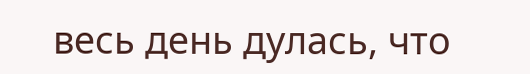весь день дулась, что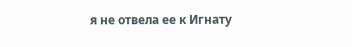я не отвела ее к Игнату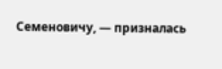Семеновичу, — призналась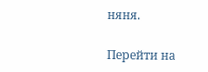няня.

Перейти на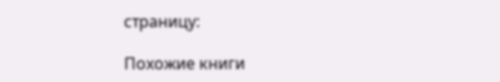страницу:

Похожие книги